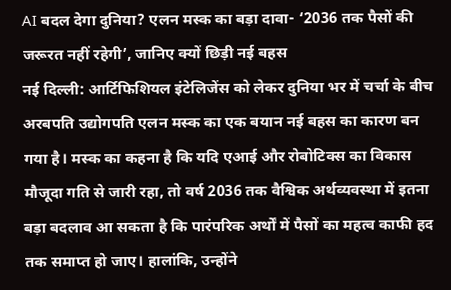AI बदल देगा दुनिया? एलन मस्क का बड़ा दावा- ‘2036 तक पैसों की जरूरत नहीं रहेगी’, जानिए क्यों छिड़ी नई बहस
नई दिल्ली: आर्टिफिशियल इंटेलिजेंस को लेकर दुनिया भर में चर्चा के बीच अरबपति उद्योगपति एलन मस्क का एक बयान नई बहस का कारण बन गया है। मस्क का कहना है कि यदि एआई और रोबोटिक्स का विकास मौजूदा गति से जारी रहा, तो वर्ष 2036 तक वैश्विक अर्थव्यवस्था में इतना बड़ा बदलाव आ सकता है कि पारंपरिक अर्थों में पैसों का महत्व काफी हद तक समाप्त हो जाए। हालांकि, उन्होंने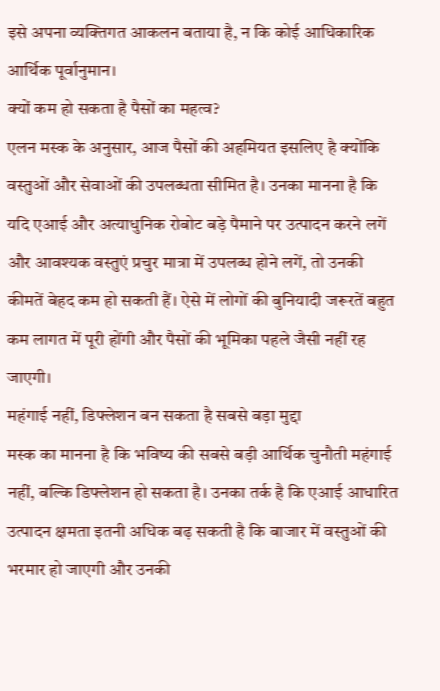इसे अपना व्यक्तिगत आकलन बताया है, न कि कोई आधिकारिक आर्थिक पूर्वानुमान।
क्यों कम हो सकता है पैसों का महत्व?
एलन मस्क के अनुसार, आज पैसों की अहमियत इसलिए है क्योंकि वस्तुओं और सेवाओं की उपलब्धता सीमित है। उनका मानना है कि यदि एआई और अत्याधुनिक रोबोट बड़े पैमाने पर उत्पादन करने लगें और आवश्यक वस्तुएं प्रचुर मात्रा में उपलब्ध होने लगें, तो उनकी कीमतें बेहद कम हो सकती हैं। ऐसे में लोगों की बुनियादी जरूरतें बहुत कम लागत में पूरी होंगी और पैसों की भूमिका पहले जैसी नहीं रह जाएगी।
महंगाई नहीं, डिफ्लेशन बन सकता है सबसे बड़ा मुद्दा
मस्क का मानना है कि भविष्य की सबसे बड़ी आर्थिक चुनौती महंगाई नहीं, बल्कि डिफ्लेशन हो सकता है। उनका तर्क है कि एआई आधारित उत्पादन क्षमता इतनी अधिक बढ़ सकती है कि बाजार में वस्तुओं की भरमार हो जाएगी और उनकी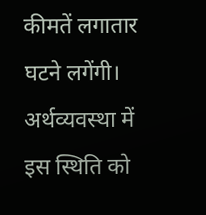कीमतें लगातार घटने लगेंगी। अर्थव्यवस्था में इस स्थिति को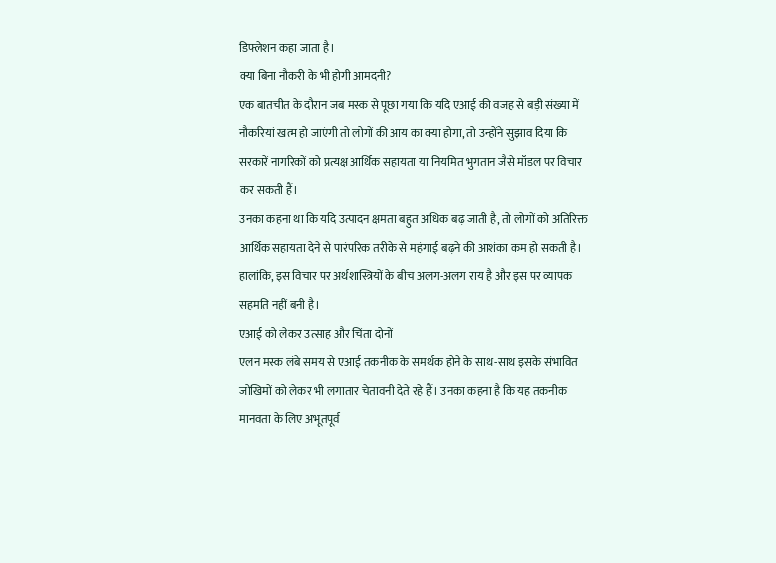डिफ्लेशन कहा जाता है।
क्या बिना नौकरी के भी होगी आमदनी?
एक बातचीत के दौरान जब मस्क से पूछा गया कि यदि एआई की वजह से बड़ी संख्या में नौकरियां खत्म हो जाएंगी तो लोगों की आय का क्या होगा, तो उन्होंने सुझाव दिया कि सरकारें नागरिकों को प्रत्यक्ष आर्थिक सहायता या नियमित भुगतान जैसे मॉडल पर विचार कर सकती हैं।
उनका कहना था कि यदि उत्पादन क्षमता बहुत अधिक बढ़ जाती है, तो लोगों को अतिरिक्त आर्थिक सहायता देने से पारंपरिक तरीके से महंगाई बढ़ने की आशंका कम हो सकती है। हालांकि, इस विचार पर अर्थशास्त्रियों के बीच अलग-अलग राय है और इस पर व्यापक सहमति नहीं बनी है।
एआई को लेकर उत्साह और चिंता दोनों
एलन मस्क लंबे समय से एआई तकनीक के समर्थक होने के साथ-साथ इसके संभावित जोखिमों को लेकर भी लगातार चेतावनी देते रहे हैं। उनका कहना है कि यह तकनीक मानवता के लिए अभूतपूर्व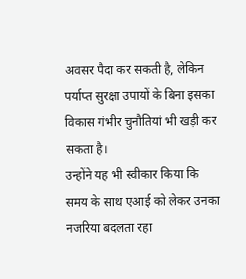अवसर पैदा कर सकती है, लेकिन पर्याप्त सुरक्षा उपायों के बिना इसका विकास गंभीर चुनौतियां भी खड़ी कर सकता है।
उन्होंने यह भी स्वीकार किया कि समय के साथ एआई को लेकर उनका नजरिया बदलता रहा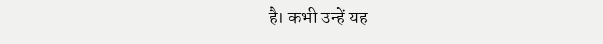है। कभी उन्हें यह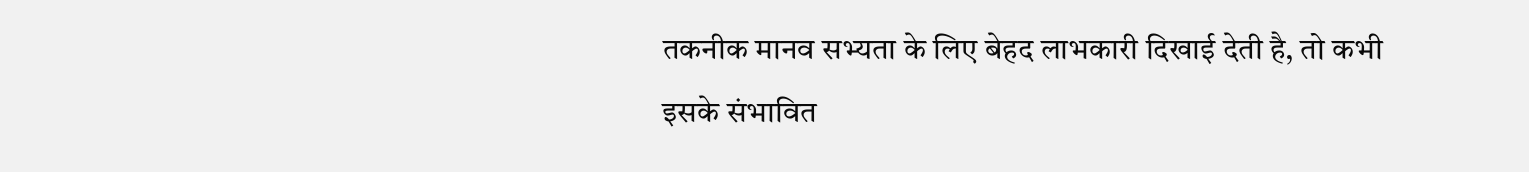तकनीक मानव सभ्यता के लिए बेहद लाभकारी दिखाई देती है, तो कभी इसके संभावित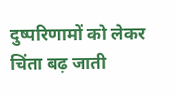दुष्परिणामों को लेकर चिंता बढ़ जाती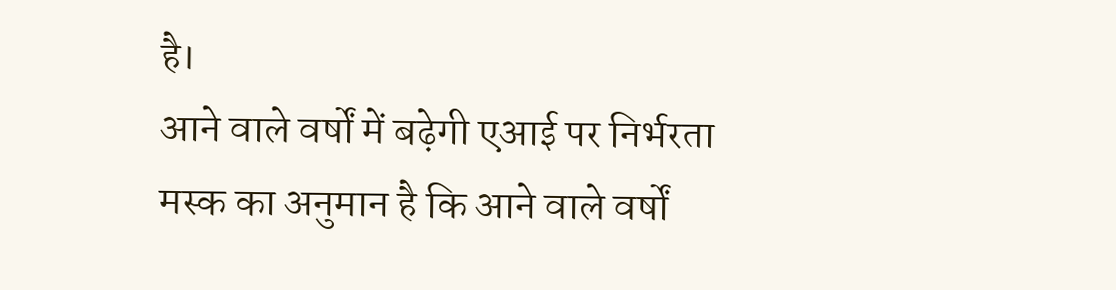है।
आने वाले वर्षों में बढ़ेगी एआई पर निर्भरता
मस्क का अनुमान है कि आने वाले वर्षों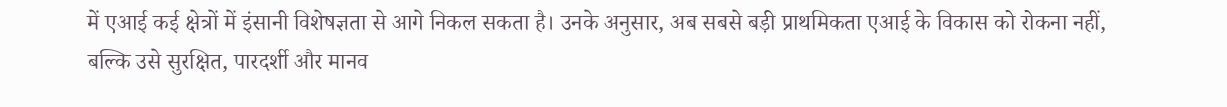में एआई कई क्षेत्रों में इंसानी विशेषज्ञता से आगे निकल सकता है। उनके अनुसार, अब सबसे बड़ी प्राथमिकता एआई के विकास को रोकना नहीं, बल्कि उसे सुरक्षित, पारदर्शी और मानव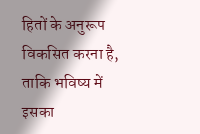हितों के अनुरूप विकसित करना है, ताकि भविष्य में इसका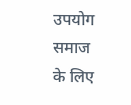उपयोग समाज के लिए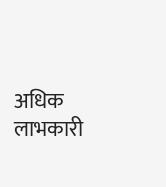अधिक लाभकारी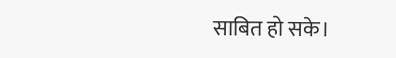साबित हो सके।